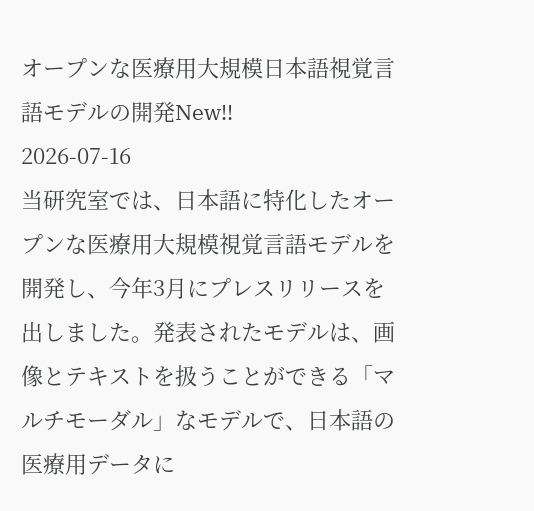オープンな医療用大規模日本語視覚言語モデルの開発New!!
2026-07-16
当研究室では、日本語に特化したオープンな医療用大規模視覚言語モデルを開発し、今年3月にプレスリリースを出しました。発表されたモデルは、画像とテキストを扱うことができる「マルチモーダル」なモデルで、日本語の医療用データに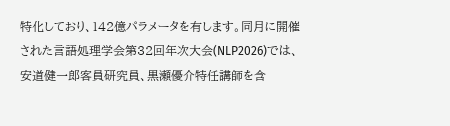特化しており、142億パラメータを有します。同月に開催された言語処理学会第32回年次大会(NLP2026)では、安道健一郎客員研究員、黒瀬優介特任講師を含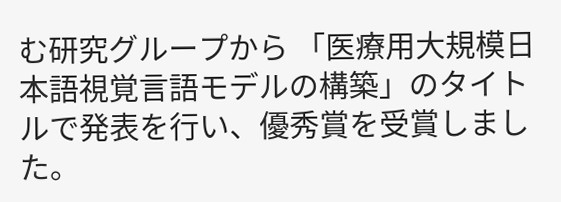む研究グループから 「医療用大規模日本語視覚言語モデルの構築」のタイトルで発表を行い、優秀賞を受賞しました。